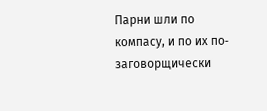Парни шли по компасу, и по их по‐заговорщически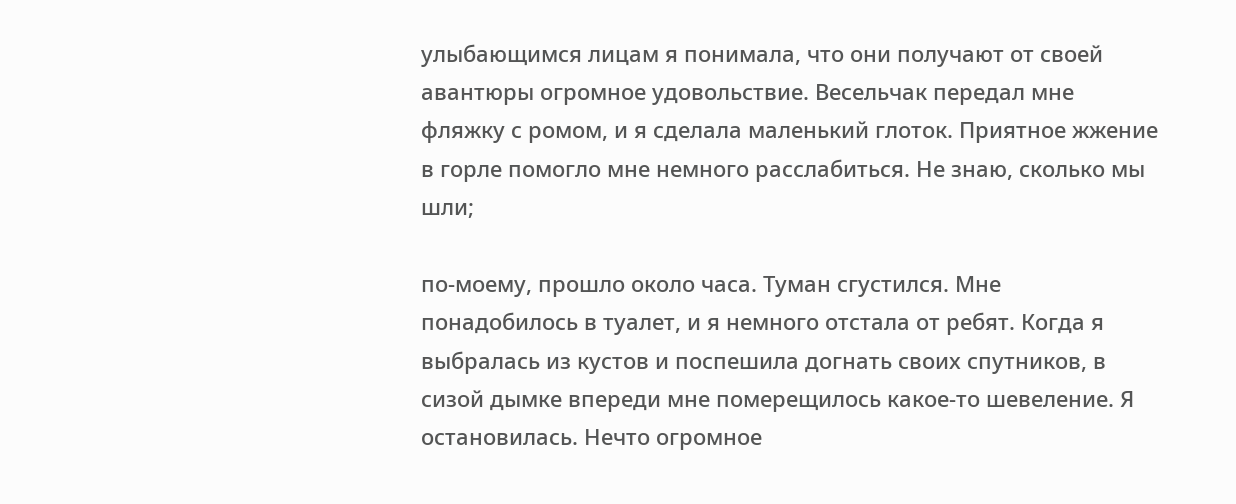улыбающимся лицам я понимала, что они получают от своей авантюры огромное удовольствие. Весельчак передал мне фляжку с ромом, и я сделала маленький глоток. Приятное жжение в горле помогло мне немного расслабиться. Не знаю, сколько мы шли;

по‐моему, прошло около часа. Туман сгустился. Мне понадобилось в туалет, и я немного отстала от ребят. Когда я выбралась из кустов и поспешила догнать своих спутников, в сизой дымке впереди мне померещилось какое‐то шевеление. Я остановилась. Нечто огромное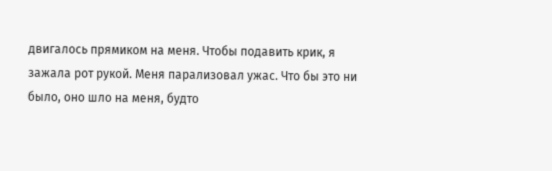двигалось прямиком на меня. Чтобы подавить крик, я зажала рот рукой. Меня парализовал ужас. Что бы это ни было, оно шло на меня, будто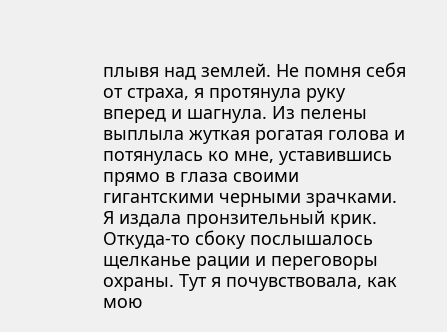плывя над землей. Не помня себя от страха, я протянула руку вперед и шагнула. Из пелены выплыла жуткая рогатая голова и потянулась ко мне, уставившись прямо в глаза своими гигантскими черными зрачками. Я издала пронзительный крик. Откуда‐то сбоку послышалось щелканье рации и переговоры охраны. Тут я почувствовала, как мою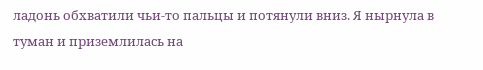ладонь обхватили чьи‐то пальцы и потянули вниз. Я нырнула в туман и приземлилась на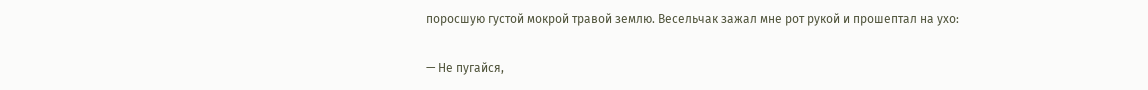поросшую густой мокрой травой землю. Весельчак зажал мне рот рукой и прошептал на ухо:

— Не пугайся,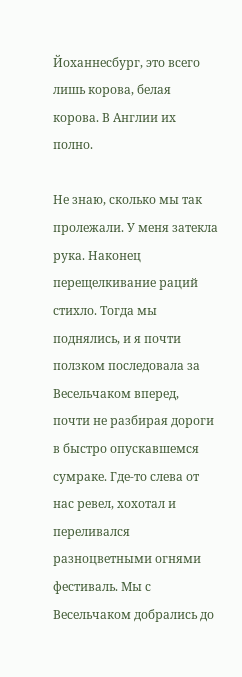Йоханнесбург, это всего лишь корова, белая корова. В Англии их полно.

Не знаю, сколько мы так пролежали. У меня затекла рука. Наконец перещелкивание раций стихло. Тогда мы поднялись, и я почти ползком последовала за Весельчаком вперед, почти не разбирая дороги в быстро опускавшемся сумраке. Где‐то слева от нас ревел, хохотал и переливался разноцветными огнями фестиваль. Мы с Весельчаком добрались до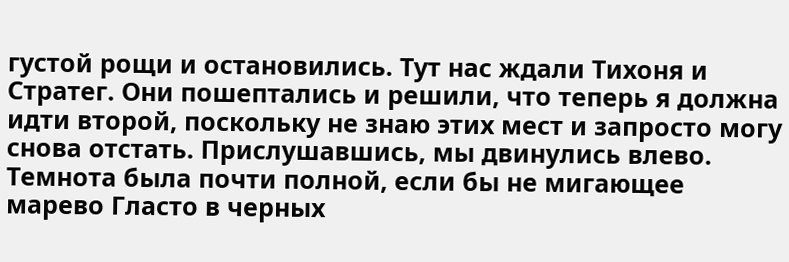густой рощи и остановились. Тут нас ждали Тихоня и Стратег. Они пошептались и решили, что теперь я должна идти второй, поскольку не знаю этих мест и запросто могу снова отстать. Прислушавшись, мы двинулись влево. Темнота была почти полной, если бы не мигающее марево Гласто в черных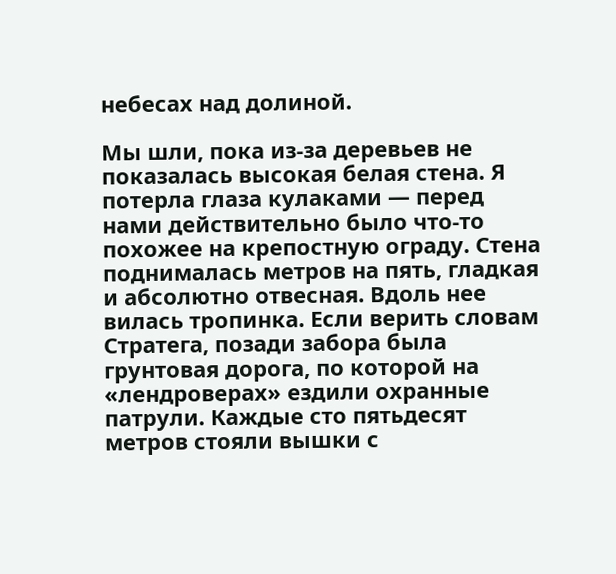небесах над долиной.

Мы шли, пока из‐за деревьев не показалась высокая белая стена. Я потерла глаза кулаками — перед нами действительно было что‐то похожее на крепостную ограду. Стена поднималась метров на пять, гладкая и абсолютно отвесная. Вдоль нее вилась тропинка. Если верить словам Стратега, позади забора была грунтовая дорога, по которой на «лендроверах» ездили охранные патрули. Каждые сто пятьдесят метров стояли вышки с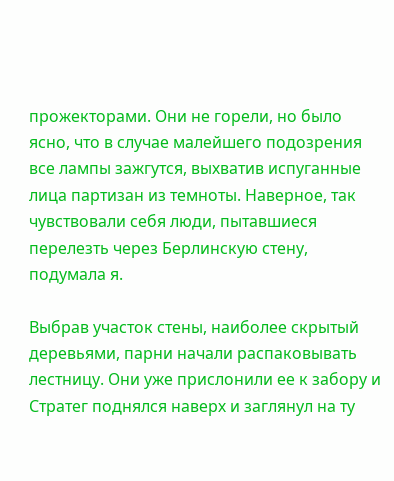прожекторами. Они не горели, но было ясно, что в случае малейшего подозрения все лампы зажгутся, выхватив испуганные лица партизан из темноты. Наверное, так чувствовали себя люди, пытавшиеся перелезть через Берлинскую стену, подумала я.

Выбрав участок стены, наиболее скрытый деревьями, парни начали распаковывать лестницу. Они уже прислонили ее к забору и Стратег поднялся наверх и заглянул на ту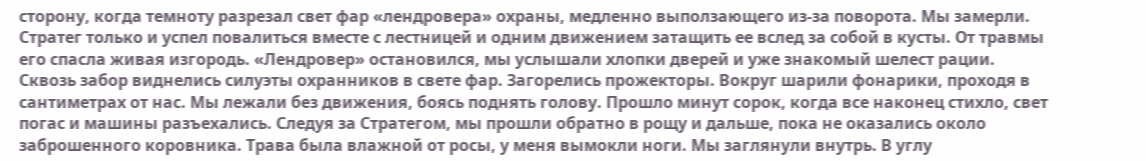сторону, когда темноту разрезал свет фар «лендровера» охраны, медленно выползающего из‐за поворота. Мы замерли. Стратег только и успел повалиться вместе с лестницей и одним движением затащить ее вслед за собой в кусты. От травмы его спасла живая изгородь. «Лендровер» остановился, мы услышали хлопки дверей и уже знакомый шелест рации. Сквозь забор виднелись силуэты охранников в свете фар. Загорелись прожекторы. Вокруг шарили фонарики, проходя в сантиметрах от нас. Мы лежали без движения, боясь поднять голову. Прошло минут сорок, когда все наконец стихло, свет погас и машины разъехались. Следуя за Стратегом, мы прошли обратно в рощу и дальше, пока не оказались около заброшенного коровника. Трава была влажной от росы, у меня вымокли ноги. Мы заглянули внутрь. В углу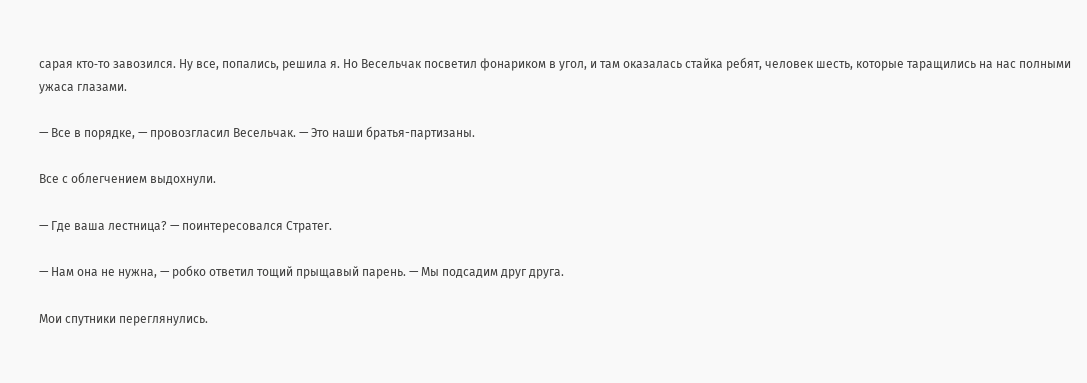сарая кто‐то завозился. Ну все, попались, решила я. Но Весельчак посветил фонариком в угол, и там оказалась стайка ребят, человек шесть, которые таращились на нас полными ужаса глазами.

— Все в порядке, — провозгласил Весельчак. — Это наши братья-партизаны.

Все с облегчением выдохнули.

— Где ваша лестница? — поинтересовался Стратег.

— Нам она не нужна, — робко ответил тощий прыщавый парень. — Мы подсадим друг друга.

Мои спутники переглянулись.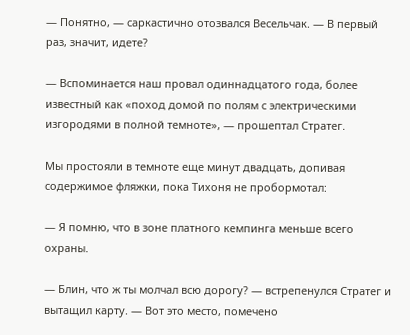— Понятно, — саркастично отозвался Весельчак. — В первый раз, значит, идете?

— Вспоминается наш провал одиннадцатого года, более известный как «поход домой по полям с электрическими изгородями в полной темноте», — прошептал Стратег.

Мы простояли в темноте еще минут двадцать, допивая содержимое фляжки, пока Тихоня не пробормотал:

— Я помню, что в зоне платного кемпинга меньше всего охраны.

— Блин, что ж ты молчал всю дорогу? — встрепенулся Стратег и вытащил карту. — Вот это место, помечено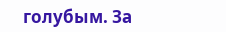голубым. За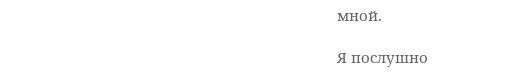мной.

Я послушно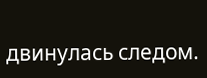двинулась следом.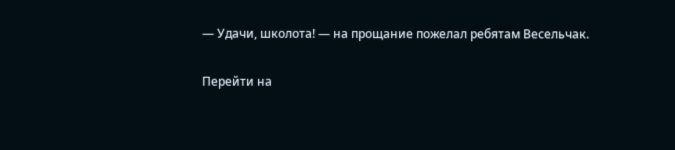— Удачи, школота! — на прощание пожелал ребятам Весельчак.

Перейти на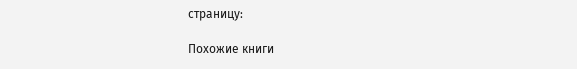страницу:

Похожие книги